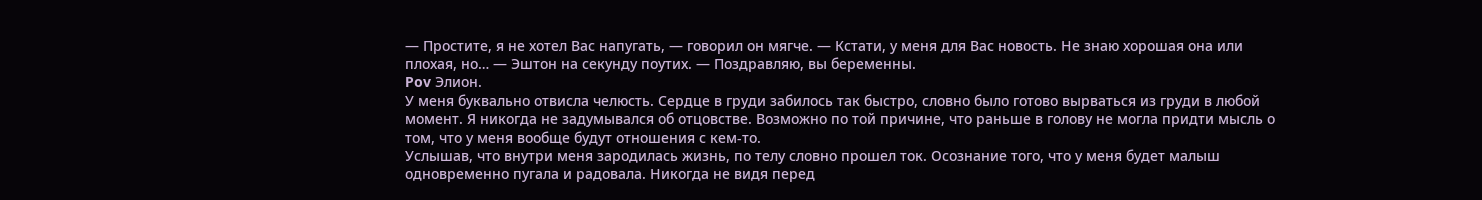— Простите, я не хотел Вас напугать, — говорил он мягче. — Кстати, у меня для Вас новость. Не знаю хорошая она или плохая, но… — Эштон на секунду поутих. — Поздравляю, вы беременны.
Pov Элион.
У меня буквально отвисла челюсть. Сердце в груди забилось так быстро, словно было готово вырваться из груди в любой момент. Я никогда не задумывался об отцовстве. Возможно по той причине, что раньше в голову не могла придти мысль о том, что у меня вообще будут отношения с кем-то.
Услышав, что внутри меня зародилась жизнь, по телу словно прошел ток. Осознание того, что у меня будет малыш одновременно пугала и радовала. Никогда не видя перед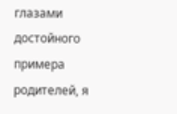глазами достойного примера родителей, я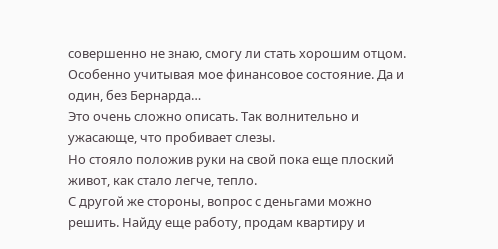совершенно не знаю, смогу ли стать хорошим отцом. Особенно учитывая мое финансовое состояние. Да и один, без Бернарда…
Это очень сложно описать. Так волнительно и ужасающе, что пробивает слезы.
Но стояло положив руки на свой пока еще плоский живот, как стало легче, тепло.
С другой же стороны, вопрос с деньгами можно решить. Найду еще работу, продам квартиру и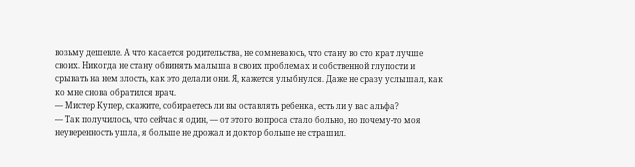возьму дешевле. А что касается родительства, не сомневаюсь, что стану во сто крат лучше своих. Никогда не стану обвинять малыша в своих проблемах и собственной глупости и срывать на нем злость, как это делали они. Я, кажется улыбнулся. Даже не сразу услышал, как ко мне снова обратился врач.
— Мистер Купер, скажите, собираетесь ли вы оставлять ребенка, есть ли у вас альфа?
— Так получилось, что сейчас я один, — от этого вопроса стало больно, но почему-то моя неуверенность ушла, я больше не дрожал и доктор больше не страшил.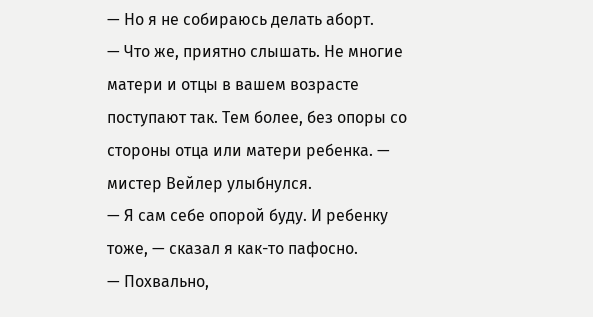— Но я не собираюсь делать аборт.
— Что же, приятно слышать. Не многие матери и отцы в вашем возрасте поступают так. Тем более, без опоры со стороны отца или матери ребенка. — мистер Вейлер улыбнулся.
— Я сам себе опорой буду. И ребенку тоже, — сказал я как-то пафосно.
— Похвально,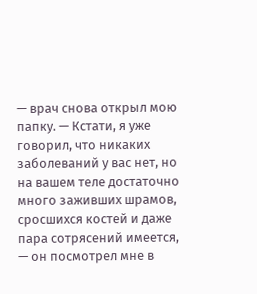— врач снова открыл мою папку. — Кстати, я уже говорил, что никаких заболеваний у вас нет, но на вашем теле достаточно много заживших шрамов, сросшихся костей и даже пара сотрясений имеется, — он посмотрел мне в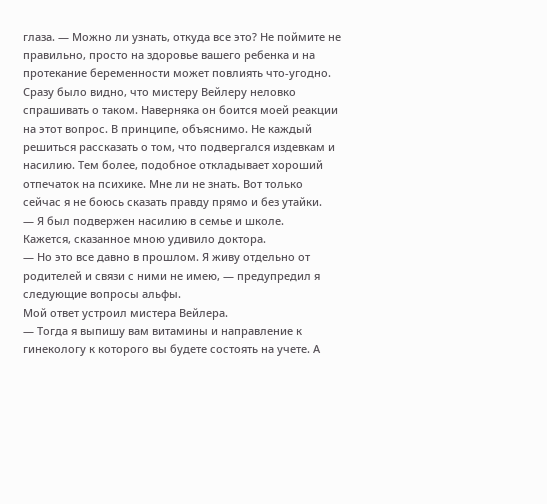глаза. — Можно ли узнать, откуда все это? Не поймите не правильно, просто на здоровье вашего ребенка и на протекание беременности может повлиять что-угодно.
Сразу было видно, что мистеру Вейлеру неловко спрашивать о таком. Наверняка он боится моей реакции на этот вопрос. В принципе, объяснимо. Не каждый решиться рассказать о том, что подвергался издевкам и насилию. Тем более, подобное откладывает хороший отпечаток на психике. Мне ли не знать. Вот только сейчас я не боюсь сказать правду прямо и без утайки.
— Я был подвержен насилию в семье и школе.
Кажется, сказанное мною удивило доктора.
— Но это все давно в прошлом. Я живу отдельно от родителей и связи с ними не имею, — предупредил я следующие вопросы альфы.
Мой ответ устроил мистера Вейлера.
— Тогда я выпишу вам витамины и направление к гинекологу к которого вы будете состоять на учете. А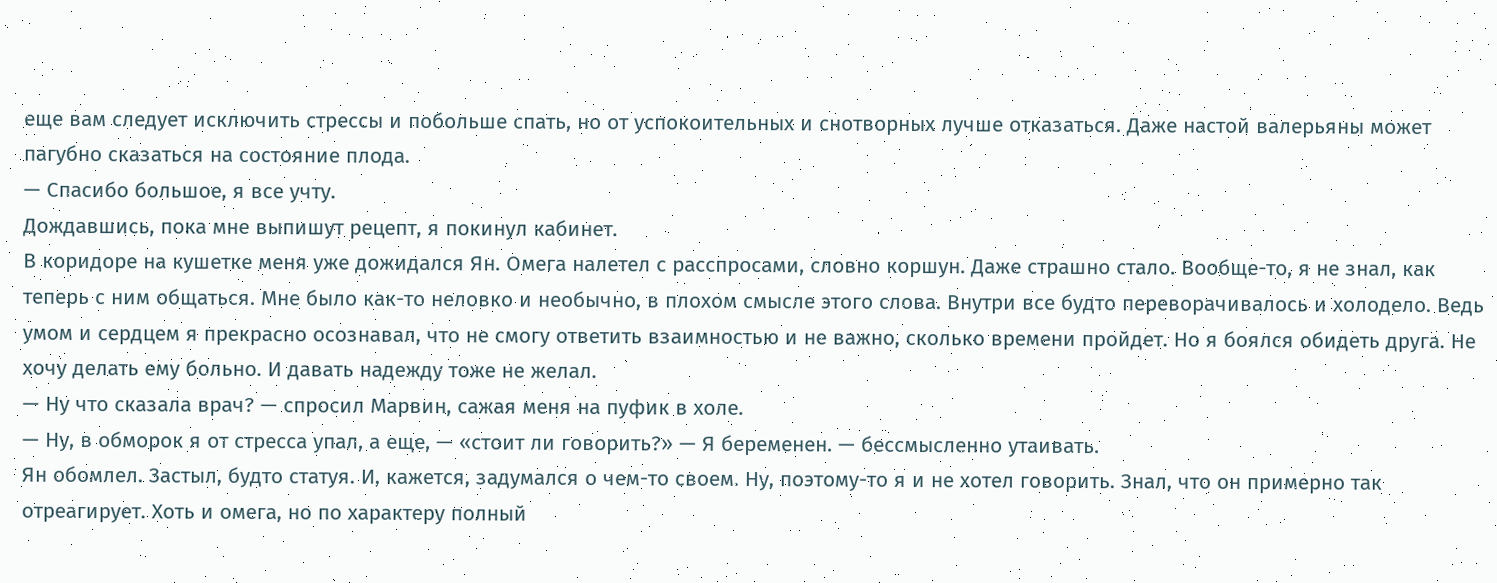еще вам следует исключить стрессы и побольше спать, но от успокоительных и снотворных лучше отказаться. Даже настой валерьяны может пагубно сказаться на состояние плода.
— Спасибо большое, я все учту.
Дождавшись, пока мне выпишут рецепт, я покинул кабинет.
В коридоре на кушетке меня уже дожидался Ян. Омега налетел с расспросами, словно коршун. Даже страшно стало. Вообще-то, я не знал, как теперь с ним общаться. Мне было как-то неловко и необычно, в плохом смысле этого слова. Внутри все будто переворачивалось и холодело. Ведь умом и сердцем я прекрасно осознавал, что не смогу ответить взаимностью и не важно, сколько времени пройдет. Но я боялся обидеть друга. Не хочу делать ему больно. И давать надежду тоже не желал.
— Ну что сказала врач? — спросил Марвин, сажая меня на пуфик в холе.
— Ну, в обморок я от стресса упал, а еще, — «стоит ли говорить?» — Я беременен. — бессмысленно утаивать.
Ян обомлел. Застыл, будто статуя. И, кажется, задумался о чем-то своем. Ну, поэтому-то я и не хотел говорить. Знал, что он примерно так отреагирует. Хоть и омега, но по характеру полный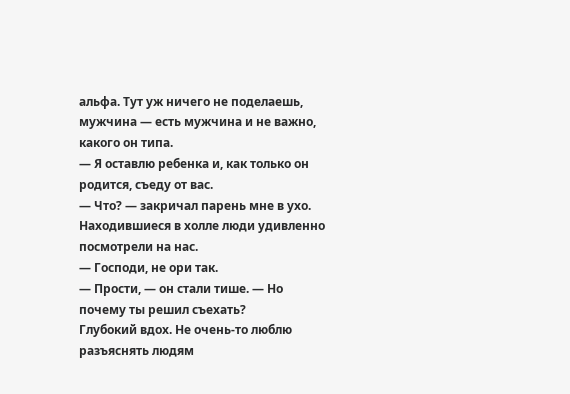альфа. Тут уж ничего не поделаешь, мужчина — есть мужчина и не важно, какого он типа.
— Я оставлю ребенка и, как только он родится, съеду от вас.
— Что? — закричал парень мне в ухо.
Находившиеся в холле люди удивленно посмотрели на нас.
— Господи, не ори так.
— Прости, — он стали тише. — Но почему ты решил съехать?
Глубокий вдох. Не очень-то люблю разъяснять людям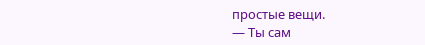простые вещи.
— Ты сам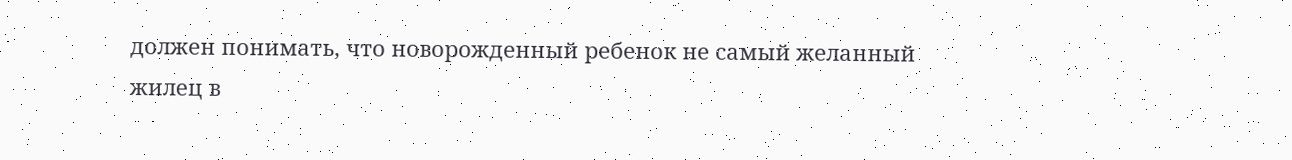должен понимать, что новорожденный ребенок не самый желанный жилец в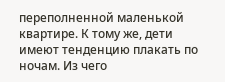переполненной маленькой квартире. К тому же, дети имеют тенденцию плакать по ночам. Из чего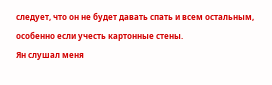следует, что он не будет давать спать и всем остальным, особенно если учесть картонные стены.
Ян слушал меня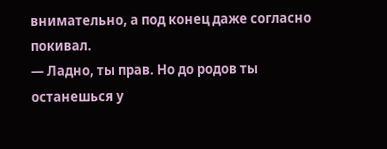внимательно, а под конец даже согласно покивал.
— Ладно, ты прав. Но до родов ты останешься у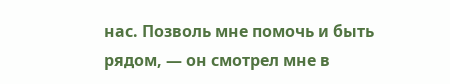нас. Позволь мне помочь и быть рядом, — он смотрел мне в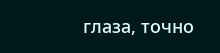глаза, точно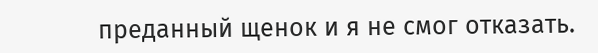преданный щенок и я не смог отказать.